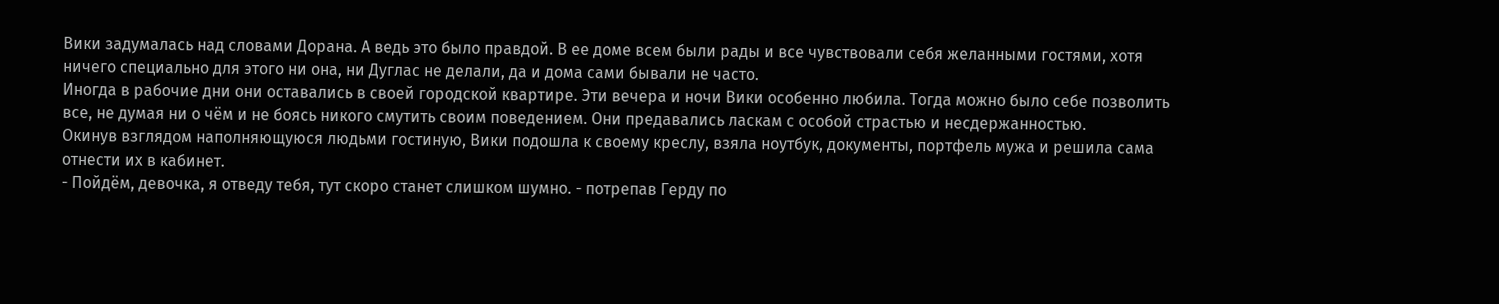Вики задумалась над словами Дорана. А ведь это было правдой. В ее доме всем были рады и все чувствовали себя желанными гостями, хотя ничего специально для этого ни она, ни Дуглас не делали, да и дома сами бывали не часто.
Иногда в рабочие дни они оставались в своей городской квартире. Эти вечера и ночи Вики особенно любила. Тогда можно было себе позволить все, не думая ни о чём и не боясь никого смутить своим поведением. Они предавались ласкам с особой страстью и несдержанностью.
Окинув взглядом наполняющуюся людьми гостиную, Вики подошла к своему креслу, взяла ноутбук, документы, портфель мужа и решила сама отнести их в кабинет.
- Пойдём, девочка, я отведу тебя, тут скоро станет слишком шумно. - потрепав Герду по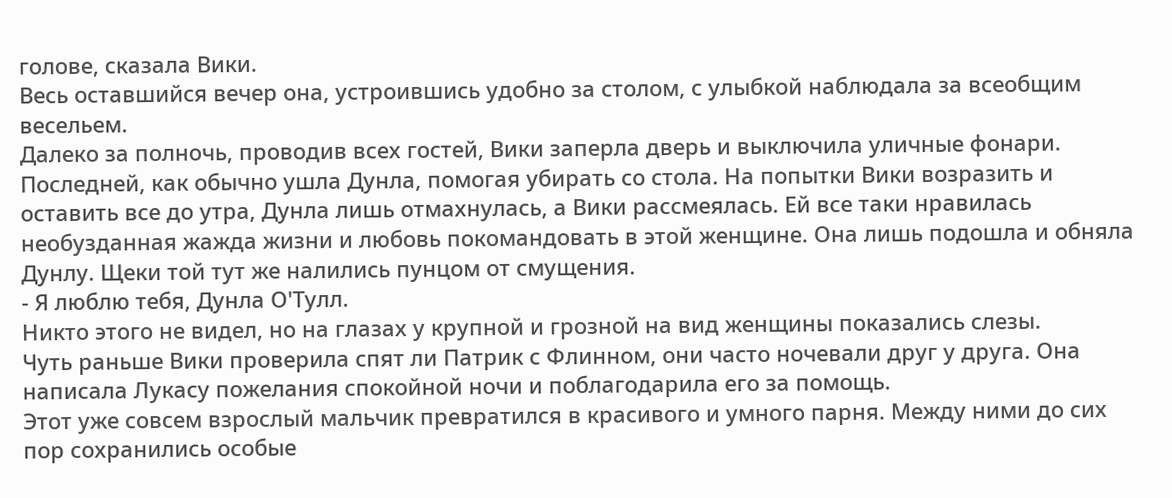голове, сказала Вики.
Весь оставшийся вечер она, устроившись удобно за столом, с улыбкой наблюдала за всеобщим весельем.
Далеко за полночь, проводив всех гостей, Вики заперла дверь и выключила уличные фонари. Последней, как обычно ушла Дунла, помогая убирать со стола. На попытки Вики возразить и оставить все до утра, Дунла лишь отмахнулась, а Вики рассмеялась. Ей все таки нравилась необузданная жажда жизни и любовь покомандовать в этой женщине. Она лишь подошла и обняла Дунлу. Щеки той тут же налились пунцом от смущения.
- Я люблю тебя, Дунла О'Тулл.
Никто этого не видел, но на глазах у крупной и грозной на вид женщины показались слезы.
Чуть раньше Вики проверила спят ли Патрик с Флинном, они часто ночевали друг у друга. Она написала Лукасу пожелания спокойной ночи и поблагодарила его за помощь.
Этот уже совсем взрослый мальчик превратился в красивого и умного парня. Между ними до сих пор сохранились особые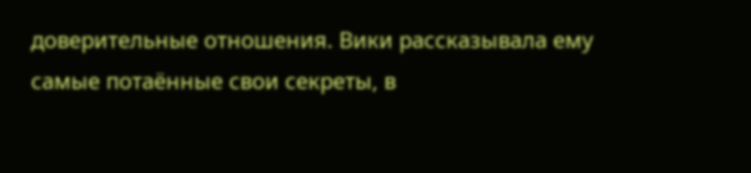доверительные отношения. Вики рассказывала ему самые потаённые свои секреты, в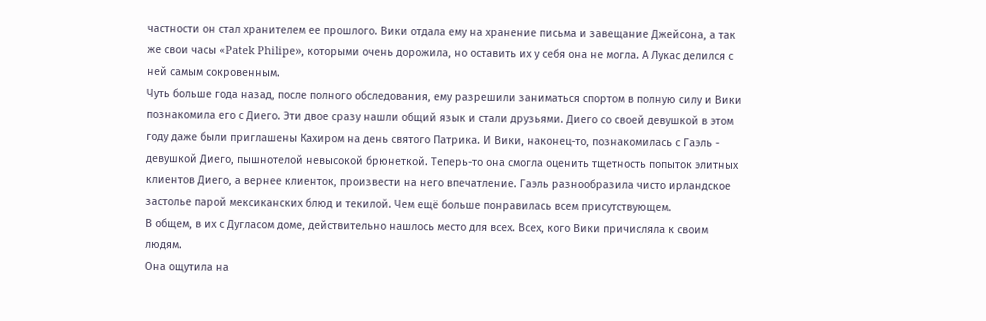частности он стал хранителем ее прошлого. Вики отдала ему на хранение письма и завещание Джейсона, а так же свои часы «Patek Philipе», которыми очень дорожила, но оставить их у себя она не могла. А Лукас делился с ней самым сокровенным.
Чуть больше года назад, после полного обследования, ему разрешили заниматься спортом в полную силу и Вики познакомила его с Диего. Эти двое сразу нашли общий язык и стали друзьями. Диего со своей девушкой в этом году даже были приглашены Кахиром на день святого Патрика. И Вики, наконец-то, познакомилась с Гаэль - девушкой Диего, пышнотелой невысокой брюнеткой. Теперь-то она смогла оценить тщетность попыток элитных клиентов Диего, а вернее клиенток, произвести на него впечатление. Гаэль разнообразила чисто ирландское застолье парой мексиканских блюд и текилой. Чем ещё больше понравилась всем присутствующем.
В общем, в их с Дугласом доме, действительно нашлось место для всех. Всех, кого Вики причисляла к своим людям.
Она ощутила на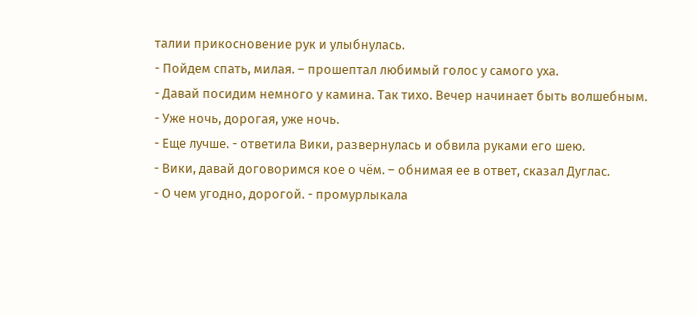талии прикосновение рук и улыбнулась.
- Пойдем спать, милая. – прошептал любимый голос у самого уха.
- Давай посидим немного у камина. Так тихо. Вечер начинает быть волшебным.
- Уже ночь, дорогая, уже ночь.
- Еще лучше. - ответила Вики, развернулась и обвила руками его шею.
- Вики, давай договоримся кое о чём. – обнимая ее в ответ, сказал Дуглас.
- О чем угодно, дорогой. - промурлыкала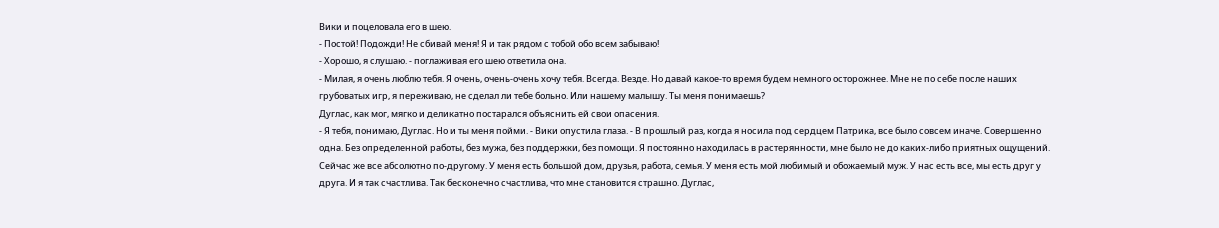Вики и поцеловала его в шею.
- Постой! Подожди! Не сбивай меня! Я и так рядом с тобой обо всем забываю!
- Хорошо, я слушаю. - поглаживая его шею ответила она.
- Милая, я очень люблю тебя. Я очень, очень-очень хочу тебя. Всегда. Везде. Но давай какое-то время будем немного осторожнее. Мне не по себе после наших грубоватых игр, я переживаю, не сделал ли тебе больно. Или нашему малышу. Ты меня понимаешь?
Дуглас, как мог, мягко и деликатно постарался объяснить ей свои опасения.
- Я тебя, понимаю, Дуглас. Но и ты меня пойми. - Вики опустила глаза. - В прошлый раз, когда я носила под сердцем Патрика, все было совсем иначе. Совершенно одна. Без определенной работы, без мужа, без поддержки, без помощи. Я постоянно находилась в растерянности, мне было не до каких-либо приятных ощущений. Сейчас же все абсолютно по-другому. У меня есть большой дом, друзья, работа, семья. У меня есть мой любимый и обожаемый муж. У нас есть все, мы есть друг у друга. И я так счастлива. Так бесконечно счастлива, что мне становится страшно. Дуглас,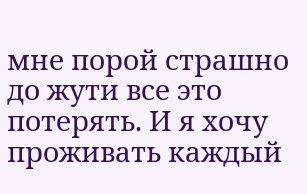мне порой страшно до жути все это потерять. И я хочу проживать каждый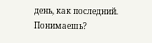день, как последний. Понимаешь?